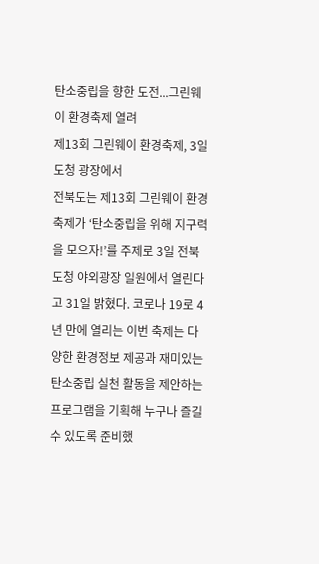탄소중립을 향한 도전...그린웨이 환경축제 열려
제13회 그린웨이 환경축제, 3일 도청 광장에서
전북도는 제13회 그린웨이 환경축제가 ‘탄소중립을 위해 지구력을 모으자!’를 주제로 3일 전북도청 야외광장 일원에서 열린다고 31일 밝혔다. 코로나 19로 4년 만에 열리는 이번 축제는 다양한 환경정보 제공과 재미있는 탄소중립 실천 활동을 제안하는 프로그램을 기획해 누구나 즐길 수 있도록 준비했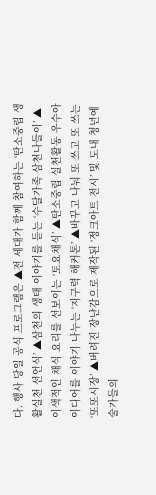다. 행사 당일 공식 프로그램은 ▲전 세대가 함께 참여하는 ‘탄소중립 생활실천 선언식’ ▲삼천의 생태 이야기를 듣는 ‘수달가족 삼천나들이’ ▲이색적인 채식 요리를 선보이는 ‘토요채식’ ▲탄소중립 실천활동 우수아이디어를 이야기 나누는 ‘지구력 해커톤’ ▲바꾸고 나눠 또 쓰고 또 쓰는 ‘또또시장’ ▲버려진 장난감으로 제작된 ‘정크아트 전시’ 및 도내 청년예술가들의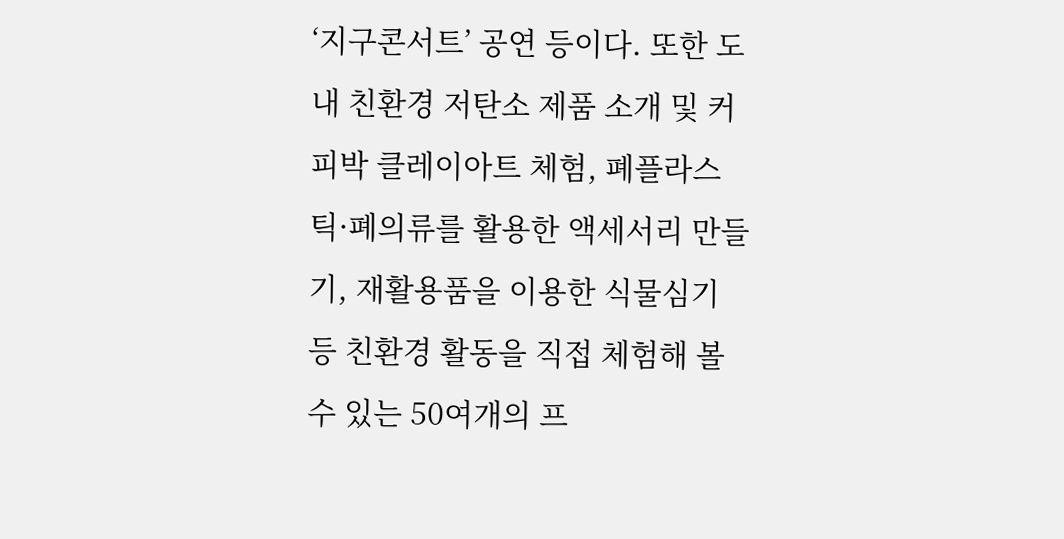‘지구콘서트’ 공연 등이다. 또한 도내 친환경 저탄소 제품 소개 및 커피박 클레이아트 체험, 폐플라스틱·폐의류를 활용한 액세서리 만들기, 재활용품을 이용한 식물심기 등 친환경 활동을 직접 체험해 볼 수 있는 50여개의 프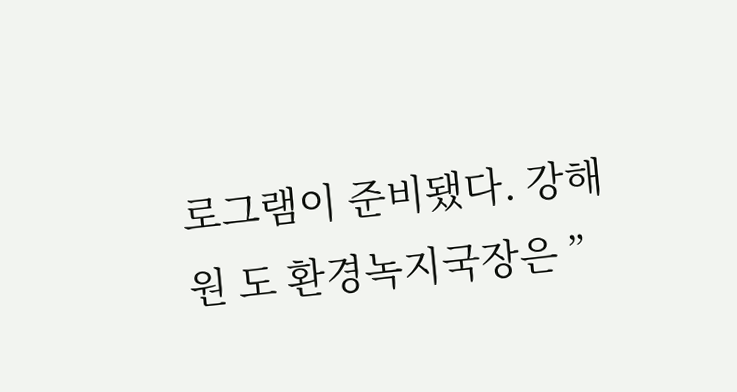로그램이 준비됐다. 강해원 도 환경녹지국장은 ”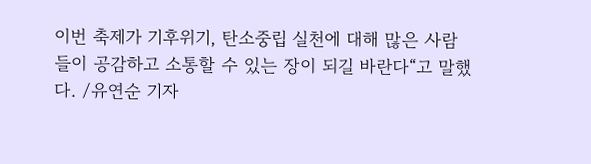이번 축제가 기후위기, 탄소중립 실천에 대해 많은 사람들이 공감하고 소통할 수 있는 장이 되길 바란다“고 말했다. /유연순 기자